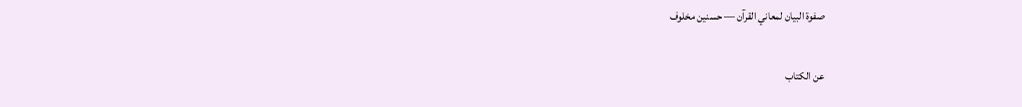صفوة البيان لمعاني القرآن — حسنين مخلوف

عن الكتاب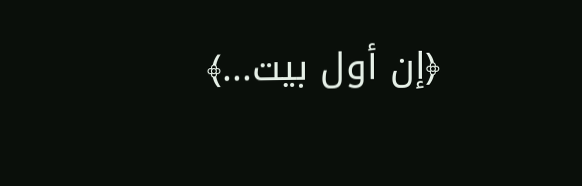﴿إن أول بيت...﴾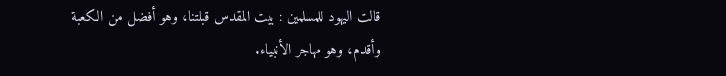قالت اليهود للمسلمين : بيت المقدس قبلتنا، وهو أفضل من الكعبة وأقدم، وهو مهاجر الأنبياء.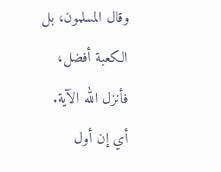وقال المسلمون، بل الكعبة أفضل، فأنزل الله الآية. أي إن أول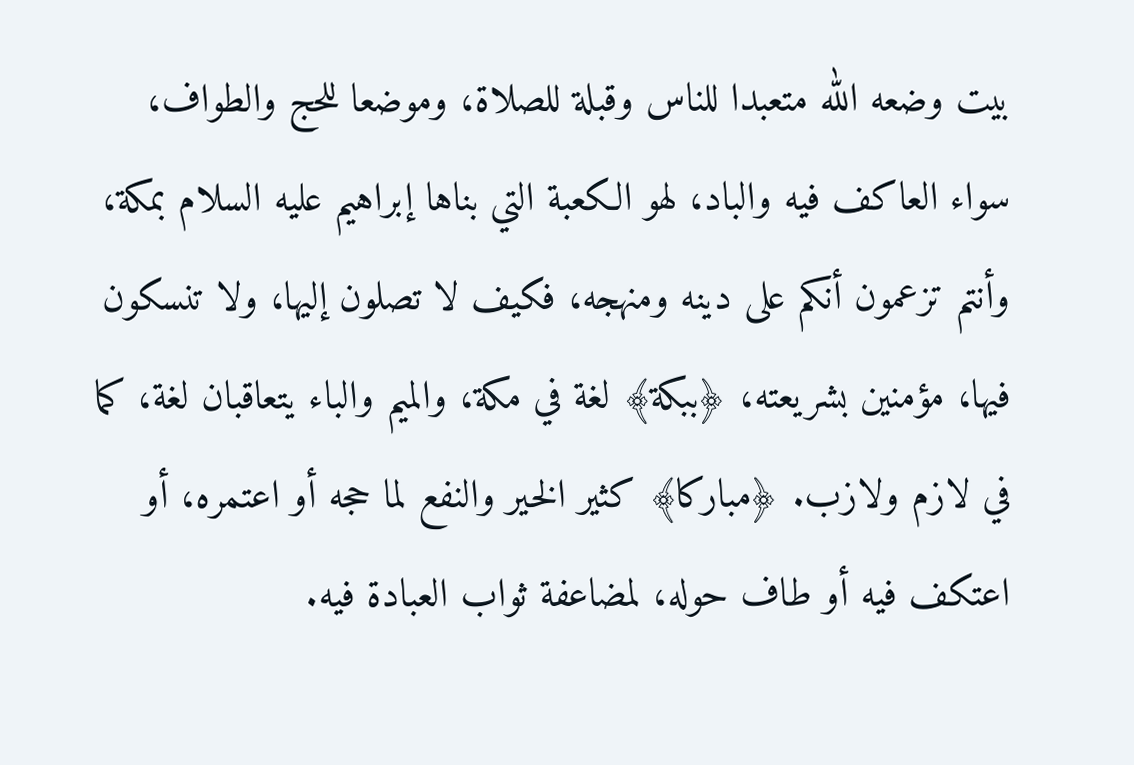بيت وضعه الله متعبدا للناس وقبلة للصلاة، وموضعا للحج والطواف، سواء العاكف فيه والباد، لهو الكعبة التي بناها إبراهيم عليه السلام بمكة، وأنتم تزعمون أنكم على دينه ومنهجه، فكيف لا تصلون إليها، ولا تنسكون فيها، مؤمنين بشريعته، ﴿ببكة﴾ لغة في مكة، والميم والباء يتعاقبان لغة، كما في لازم ولازب. ﴿مباركا﴾ كثير الخير والنفع لما حجه أو اعتمره، أو اعتكف فيه أو طاف حوله، لمضاعفة ثواب العبادة فيه.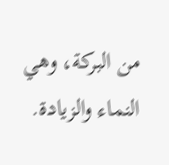من البركة، وهي النماء والزيادة.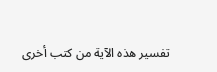تفسير هذه الآية من كتب أخرى